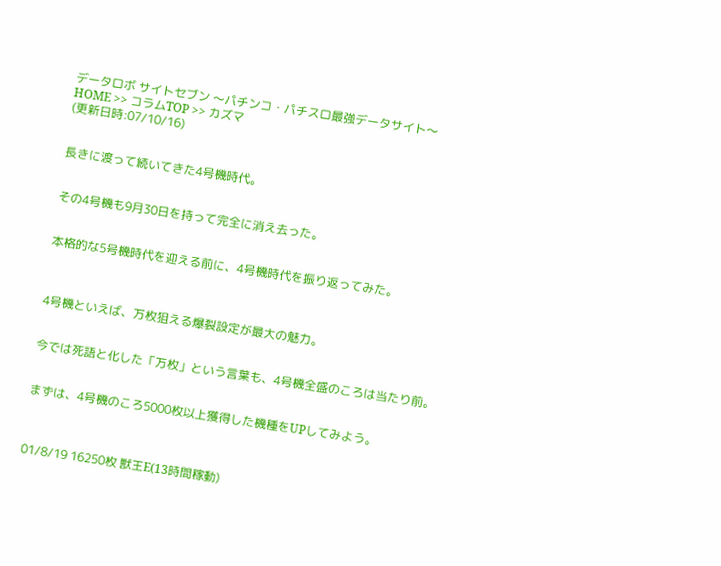データロボ サイトセブン 〜パチンコ・パチスロ最強データサイト〜
HOME >> コラムTOP >> カズマ
(更新日時:07/10/16)


長きに渡って続いてきた4号機時代。


その4号機も9月30日を持って完全に消え去った。


本格的な5号機時代を迎える前に、4号機時代を振り返ってみた。



4号機といえば、万枚狙える爆裂設定が最大の魅力。


今では死語と化した「万枚」という言葉も、4号機全盛のころは当たり前。


まずは、4号機のころ5000枚以上獲得した機種をUPしてみよう。



01/8/19 16250枚 獣王E(13時間稼動)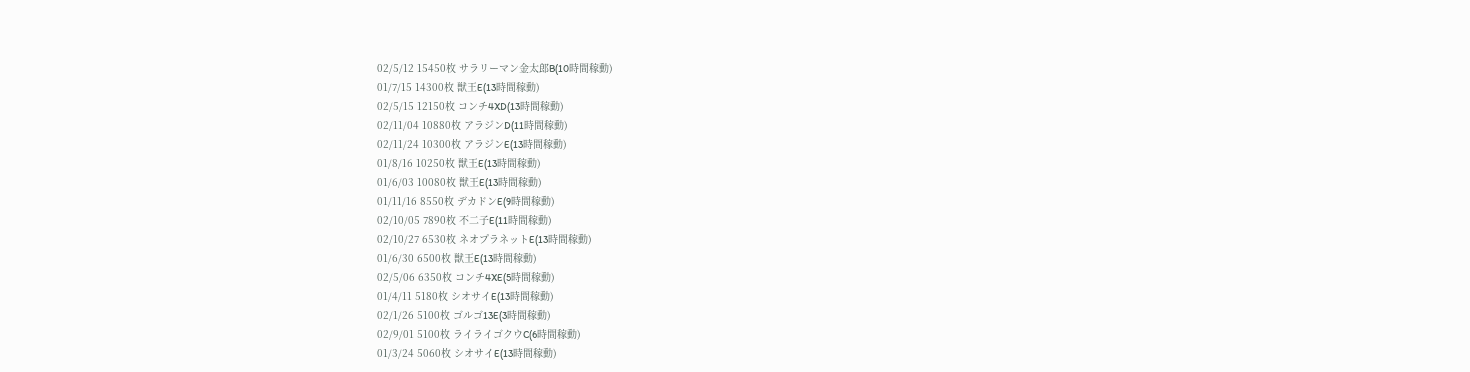02/5/12 15450枚 サラリーマン金太郎B(10時間稼動)
01/7/15 14300枚 獣王E(13時間稼動)
02/5/15 12150枚 コンチ4XD(13時間稼動)
02/11/04 10880枚 アラジンD(11時間稼動)
02/11/24 10300枚 アラジンE(13時間稼動)
01/8/16 10250枚 獣王E(13時間稼動)
01/6/03 10080枚 獣王E(13時間稼動)
01/11/16 8550枚 デカドンE(9時間稼動)
02/10/05 7890枚 不二子E(11時間稼動)
02/10/27 6530枚 ネオプラネットE(13時間稼動)
01/6/30 6500枚 獣王E(13時間稼動)
02/5/06 6350枚 コンチ4XE(5時間稼動)
01/4/11 5180枚 シオサイE(13時間稼動)
02/1/26 5100枚 ゴルゴ13E(3時間稼動)
02/9/01 5100枚 ライライゴクウC(6時間稼動)
01/3/24 5060枚 シオサイE(13時間稼動)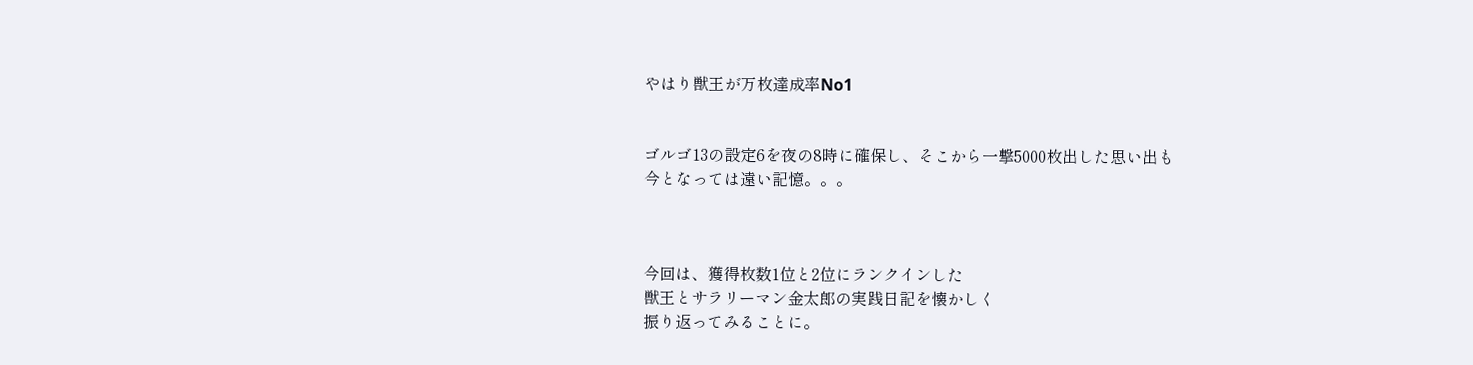やはり獣王が万枚達成率No1


ゴルゴ13の設定6を夜の8時に確保し、そこから一撃5000枚出した思い出も
今となっては遠い記憶。。。



今回は、獲得枚数1位と2位にランクインした
獣王とサラリーマン金太郎の実践日記を懐かしく
振り返ってみることに。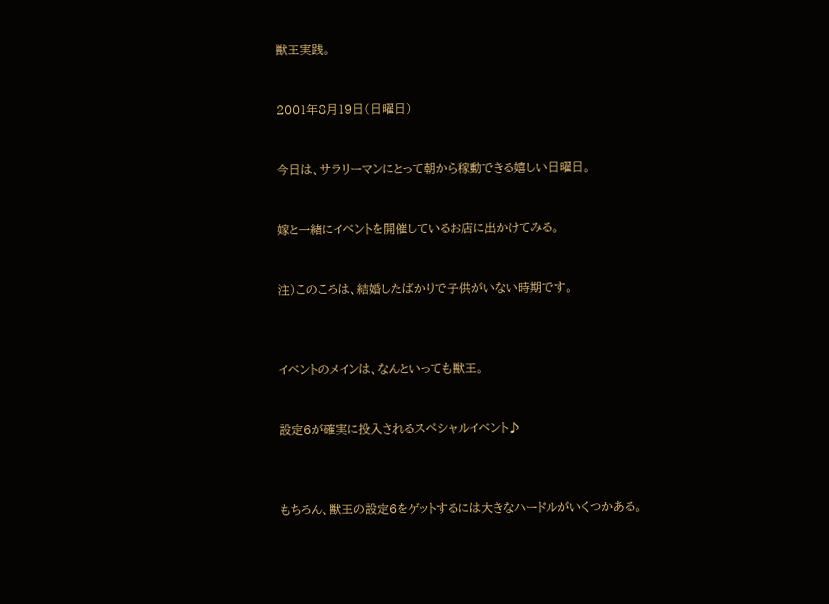獣王実践。


2001年8月19日(日曜日)


今日は、サラリーマンにとって朝から稼動できる嬉しい日曜日。


嫁と一緒にイベントを開催しているお店に出かけてみる。


注)このころは、結婚したばかりで子供がいない時期です。



イベントのメインは、なんといっても獣王。


設定6が確実に投入されるスペシャルイベント♪



もちろん、獣王の設定6をゲットするには大きなハードルがいくつかある。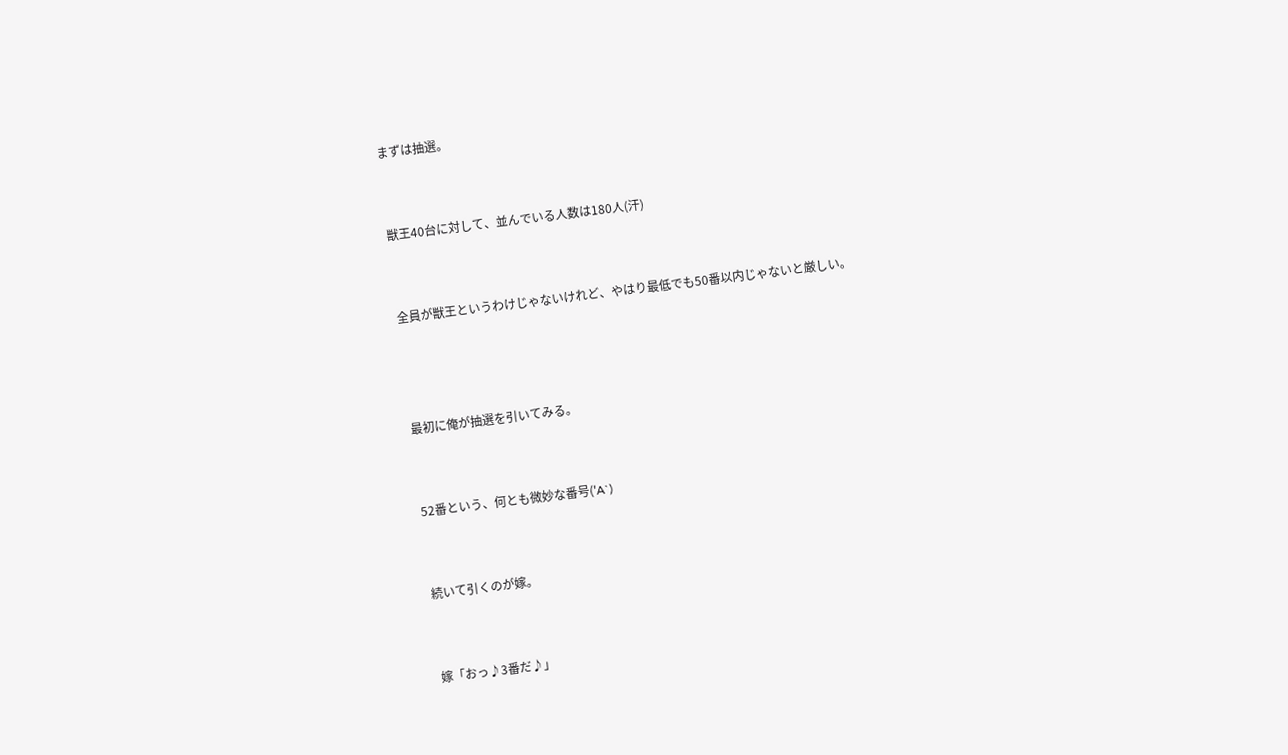まずは抽選。


獣王40台に対して、並んでいる人数は180人(汗)


全員が獣王というわけじゃないけれど、やはり最低でも50番以内じゃないと厳しい。



最初に俺が抽選を引いてみる。


52番という、何とも微妙な番号('A`)


続いて引くのが嫁。


嫁「おっ♪3番だ♪」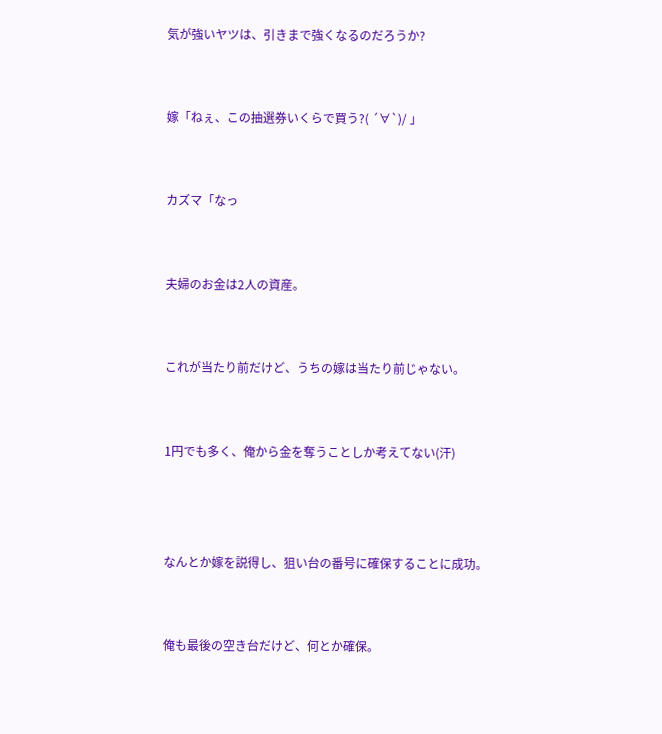気が強いヤツは、引きまで強くなるのだろうか?


嫁「ねぇ、この抽選券いくらで買う?( ´∀`)/ 」


カズマ「なっ


夫婦のお金は2人の資産。


これが当たり前だけど、うちの嫁は当たり前じゃない。


1円でも多く、俺から金を奪うことしか考えてない(汗)



なんとか嫁を説得し、狙い台の番号に確保することに成功。


俺も最後の空き台だけど、何とか確保。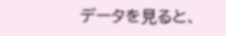データを見ると、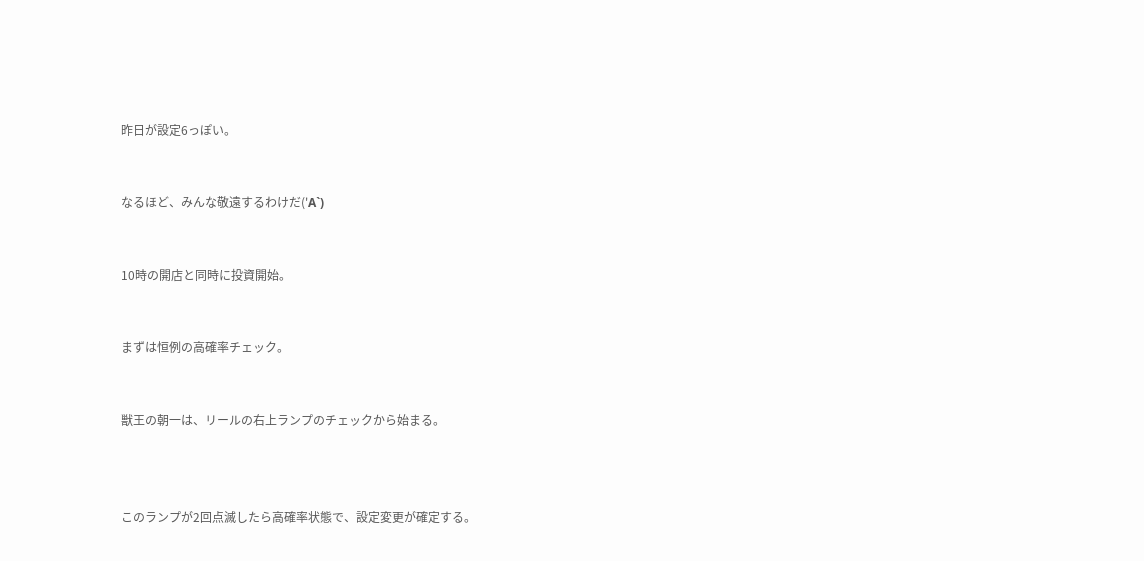昨日が設定6っぽい。


なるほど、みんな敬遠するわけだ('A`)


10時の開店と同時に投資開始。


まずは恒例の高確率チェック。


獣王の朝一は、リールの右上ランプのチェックから始まる。



このランプが2回点滅したら高確率状態で、設定変更が確定する。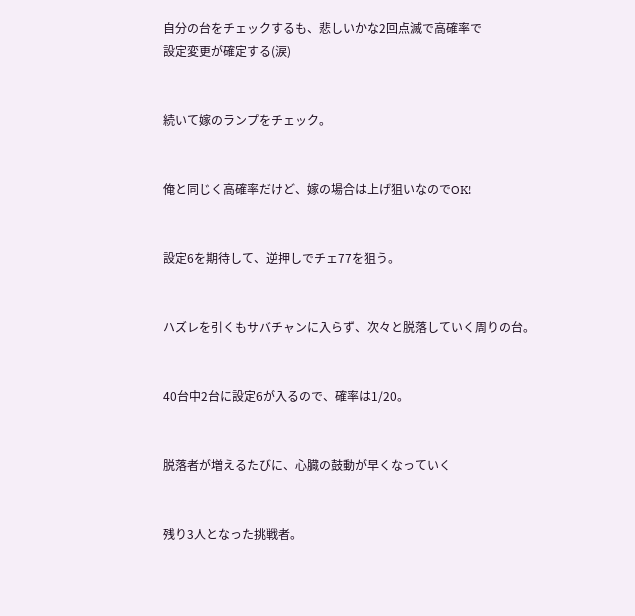自分の台をチェックするも、悲しいかな2回点滅で高確率で
設定変更が確定する(涙)


続いて嫁のランプをチェック。


俺と同じく高確率だけど、嫁の場合は上げ狙いなのでOK!


設定6を期待して、逆押しでチェ77を狙う。


ハズレを引くもサバチャンに入らず、次々と脱落していく周りの台。


40台中2台に設定6が入るので、確率は1/20。


脱落者が増えるたびに、心臓の鼓動が早くなっていく


残り3人となった挑戦者。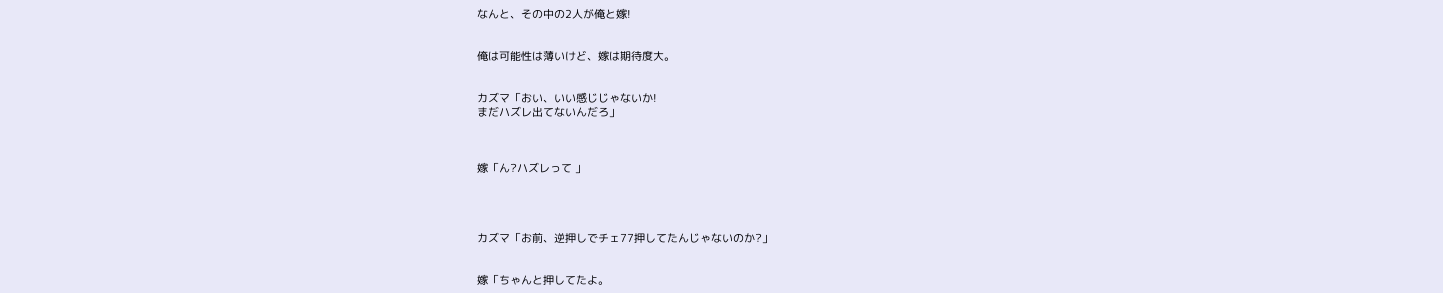なんと、その中の2人が俺と嫁!


俺は可能性は薄いけど、嫁は期待度大。


カズマ「おい、いい感じじゃないか!
まだハズレ出てないんだろ」



嫁「ん?ハズレって 」




カズマ「お前、逆押しでチェ77押してたんじゃないのか?」


嫁「ちゃんと押してたよ。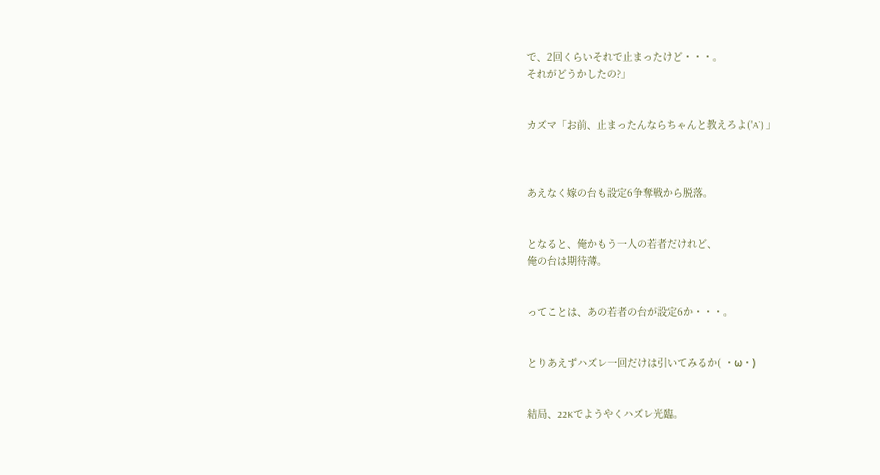で、2回くらいそれで止まったけど・・・。
それがどうかしたの?」


カズマ「お前、止まったんならちゃんと教えろよ('A`) 」



あえなく嫁の台も設定6争奪戦から脱落。


となると、俺かもう一人の若者だけれど、
俺の台は期待薄。


ってことは、あの若者の台が設定6か・・・。


とりあえずハズレ一回だけは引いてみるか( ・ω・)


結局、22Kでようやくハズレ光臨。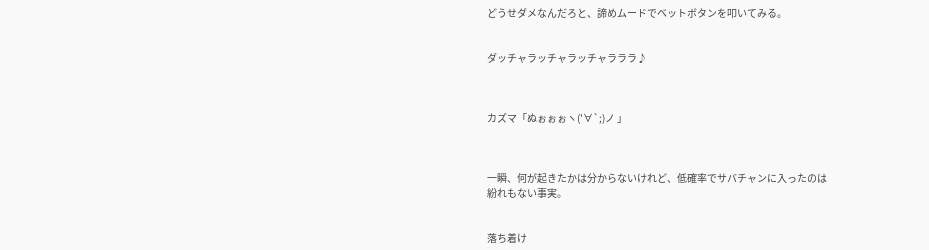どうせダメなんだろと、諦めムードでベットボタンを叩いてみる。


ダッチャラッチャラッチャラララ♪



カズマ「ぬぉぉぉヽ('∀`;)ノ 」



一瞬、何が起きたかは分からないけれど、低確率でサバチャンに入ったのは
紛れもない事実。


落ち着け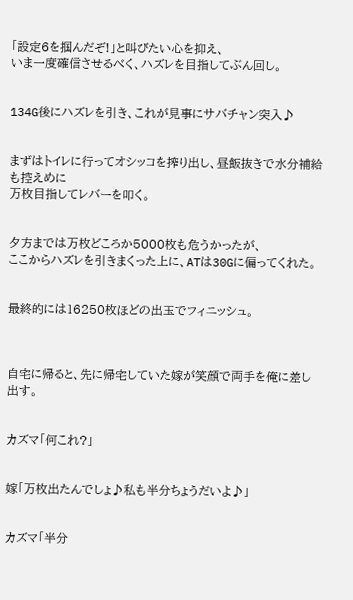「設定6を掴んだぞ!」と叫びたい心を抑え、
いま一度確信させるべく、ハズレを目指してぶん回し。


134G後にハズレを引き、これが見事にサバチャン突入♪


まずはトイレに行ってオシッコを搾り出し、昼飯抜きで水分補給も控えめに
万枚目指してレバーを叩く。


夕方までは万枚どころか5000枚も危うかったが、
ここからハズレを引きまくった上に、ATは30Gに偏ってくれた。


最終的には16250枚ほどの出玉でフィニッシュ。



自宅に帰ると、先に帰宅していた嫁が笑顔で両手を俺に差し出す。


カズマ「何これ?」


嫁「万枚出たんでしょ♪私も半分ちょうだいよ♪」


カズマ「半分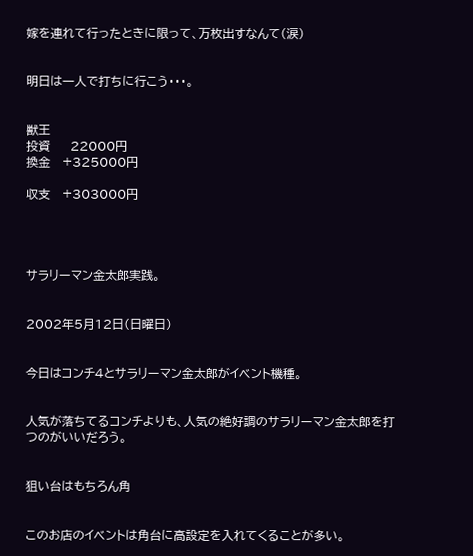嫁を連れて行ったときに限って、万枚出すなんて(涙)


明日は一人で打ちに行こう・・・。


獣王
投資     22000円
換金   +325000円

収支   +303000円




サラリーマン金太郎実践。


2002年5月12日(日曜日)


今日はコンチ4とサラリーマン金太郎がイベント機種。


人気が落ちてるコンチよりも、人気の絶好調のサラリーマン金太郎を打つのがいいだろう。


狙い台はもちろん角


このお店のイベントは角台に高設定を入れてくることが多い。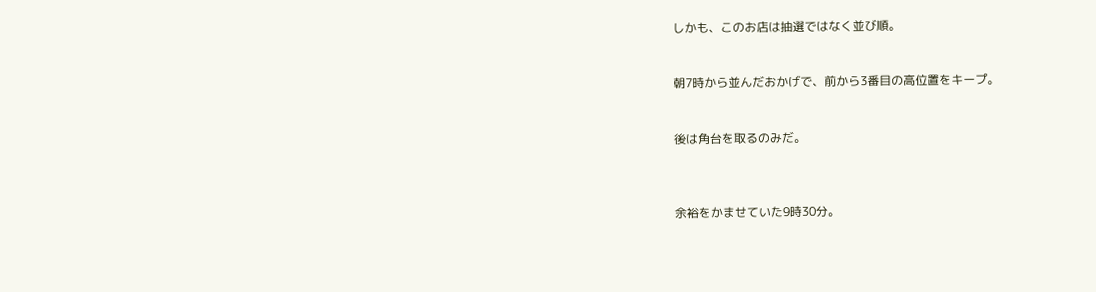しかも、このお店は抽選ではなく並び順。


朝7時から並んだおかげで、前から3番目の高位置をキープ。


後は角台を取るのみだ。



余裕をかませていた9時30分。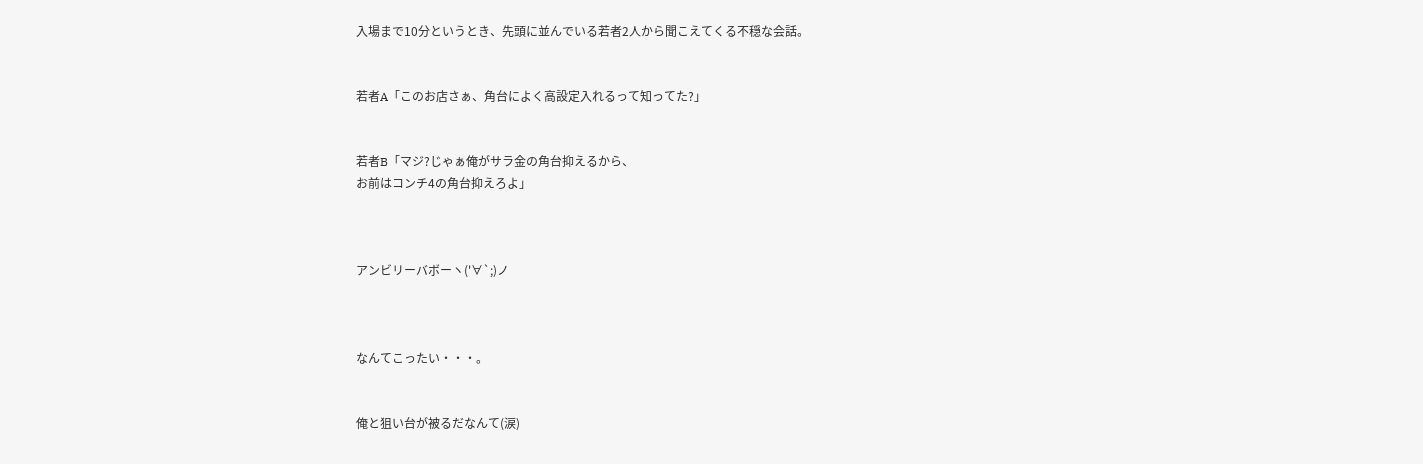入場まで10分というとき、先頭に並んでいる若者2人から聞こえてくる不穏な会話。


若者A「このお店さぁ、角台によく高設定入れるって知ってた?」


若者B「マジ?じゃぁ俺がサラ金の角台抑えるから、
お前はコンチ4の角台抑えろよ」



アンビリーバボーヽ('∀`;)ノ



なんてこったい・・・。


俺と狙い台が被るだなんて(涙)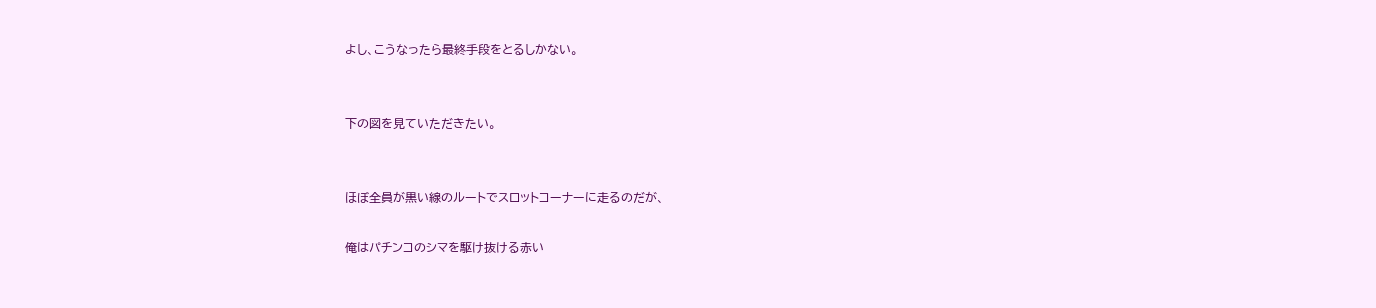よし、こうなったら最終手段をとるしかない。


下の図を見ていただきたい。


ほぼ全員が黒い線のルートでスロットコーナーに走るのだが、

俺はパチンコのシマを駆け抜ける赤い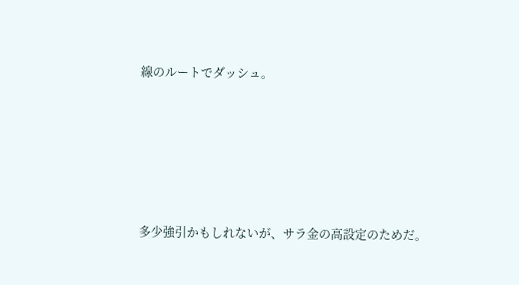線のルートでダッシュ。





多少強引かもしれないが、サラ金の高設定のためだ。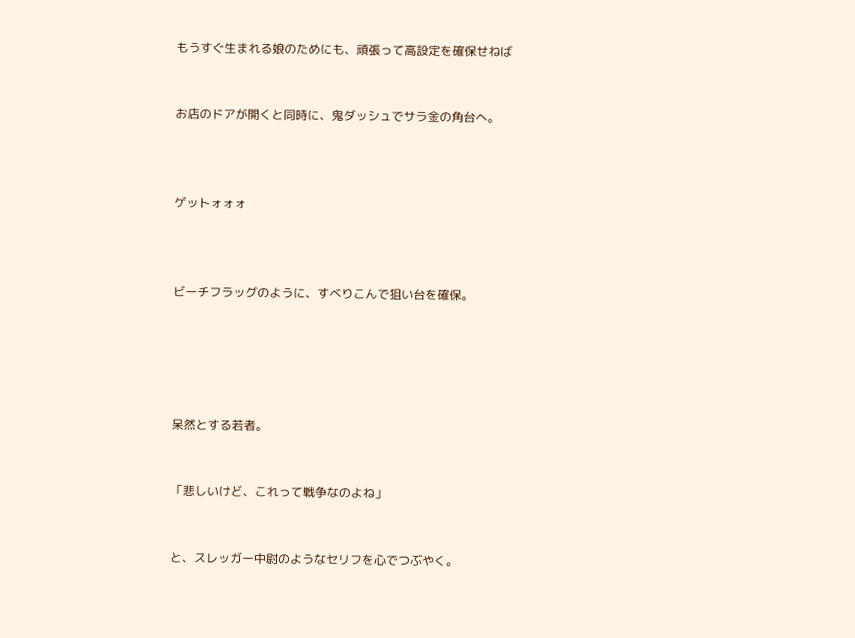もうすぐ生まれる娘のためにも、頑張って高設定を確保せねば


お店のドアが開くと同時に、鬼ダッシュでサラ金の角台へ。



ゲットォォォ



ビーチフラッグのように、すべりこんで狙い台を確保。





呆然とする若者。


「悲しいけど、これって戦争なのよね」


と、スレッガー中尉のようなセリフを心でつぶやく。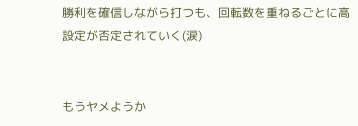勝利を確信しながら打つも、回転数を重ねるごとに高設定が否定されていく(涙)


もうヤメようか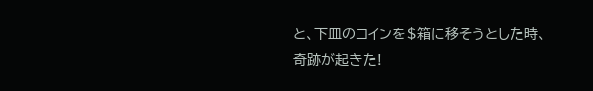と、下皿のコインを$箱に移そうとした時、
奇跡が起きた!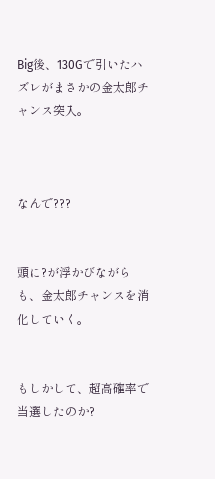Big後、130Gで引いたハズレがまさかの金太郎チャンス突入。



なんで???


頭に?が浮かびながらも、金太郎チャンスを消化していく。


もしかして、超高確率で当選したのか?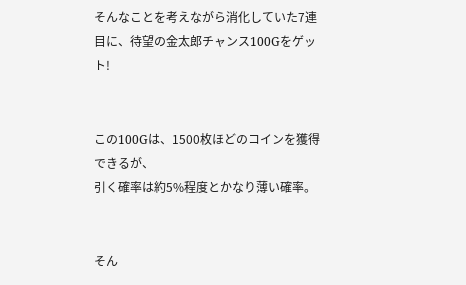そんなことを考えながら消化していた7連目に、待望の金太郎チャンス100Gをゲット!


この100Gは、1500枚ほどのコインを獲得できるが、
引く確率は約5%程度とかなり薄い確率。


そん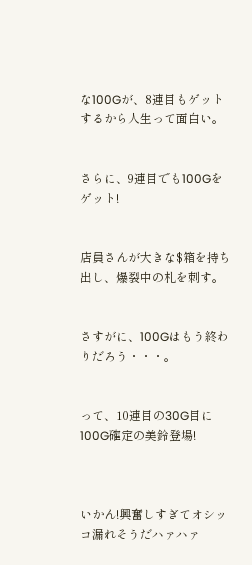な100Gが、8連目もゲットするから人生って面白い。


さらに、9連目でも100Gをゲット!


店員さんが大きな$箱を持ち出し、爆裂中の札を刺す。


さすがに、100Gはもう終わりだろう・・・。


って、10連目の30G目に100G確定の美鈴登場!



いかん!興奮しすぎてオシッコ漏れそうだハァハァ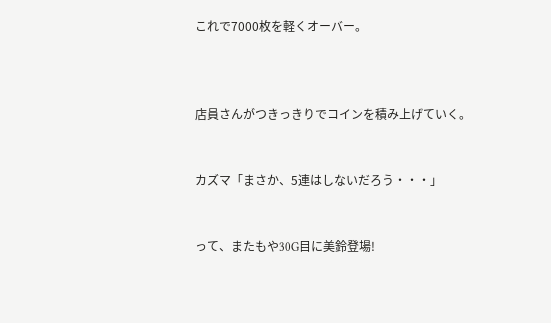これで7000枚を軽くオーバー。



店員さんがつきっきりでコインを積み上げていく。


カズマ「まさか、5連はしないだろう・・・」


って、またもや30G目に美鈴登場!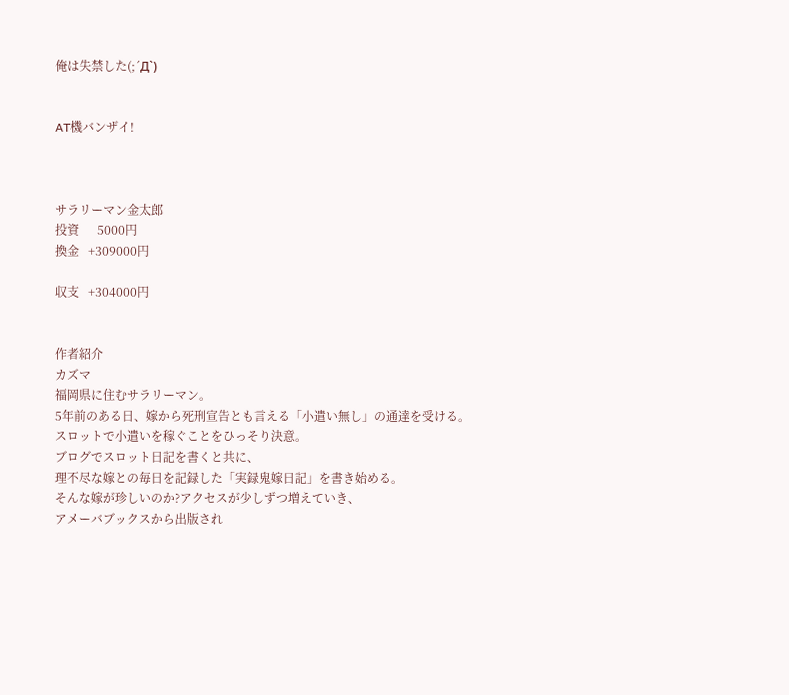俺は失禁した(;´Д`)


AT機バンザイ!



サラリーマン金太郎
投資      5000円
換金   +309000円

収支   +304000円


作者紹介
カズマ
福岡県に住むサラリーマン。
5年前のある日、嫁から死刑宣告とも言える「小遣い無し」の通達を受ける。
スロットで小遣いを稼ぐことをひっそり決意。
ブログでスロット日記を書くと共に、
理不尽な嫁との毎日を記録した「実録鬼嫁日記」を書き始める。
そんな嫁が珍しいのか?アクセスが少しずつ増えていき、
アメーバブックスから出版され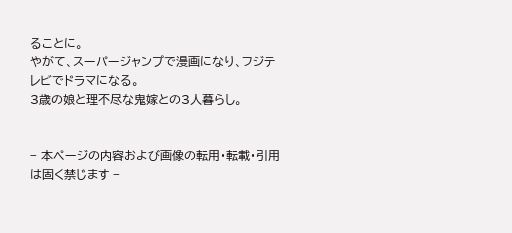ることに。
やがて、スーパージャンプで漫画になり、フジテレビでドラマになる。
3歳の娘と理不尽な鬼嫁との3人暮らし。


− 本ページの内容および画像の転用・転載・引用は固く禁じます −